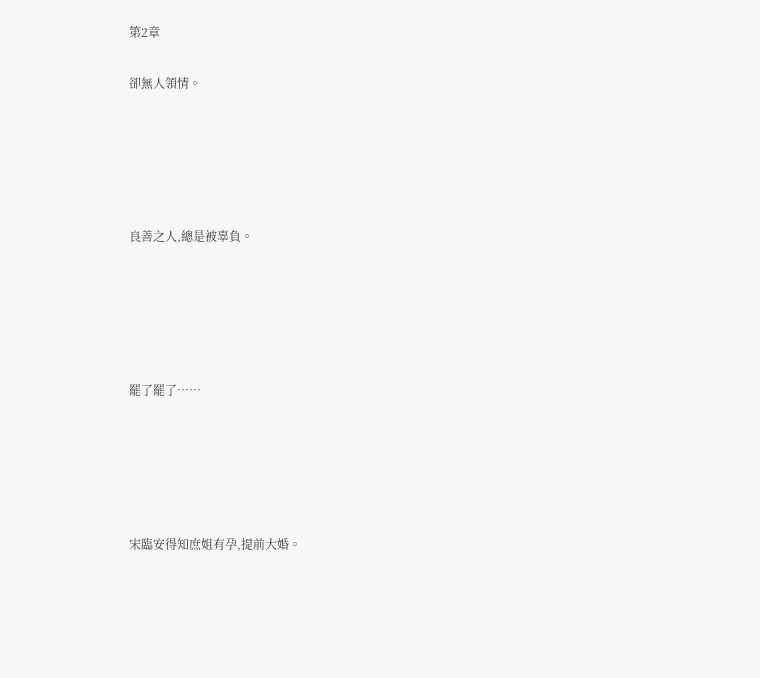第2章

卻無人領情。





良善之人,總是被辜負。





罷了罷了……





宋臨安得知庶姐有孕,提前大婚。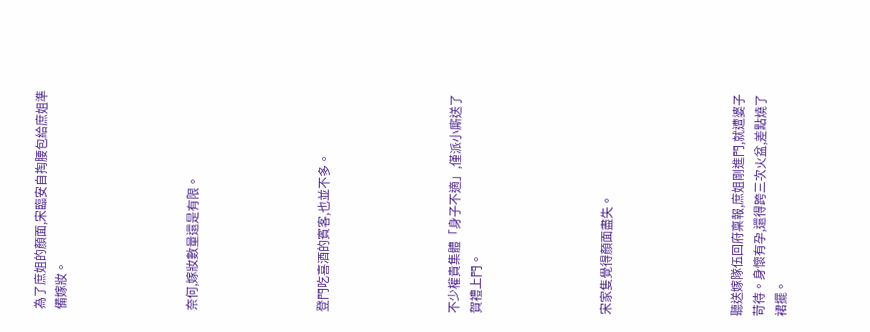為了庶姐的顏面,宋臨安自掏腰包給庶姐準備嫁妝。





奈何,嫁妝數量還是有限。





登門吃喜酒的賓客,也並不多。





不少權貴集體「身子不適」,僅派小廝送了賀禮上門。





宋家隻覺得顏面盡失。





聽送嫁隊伍回府稟報,庶姐剛進門,就遭婆子苛待。身懷有孕,還得跨三次火盆,差點燒了裙擺。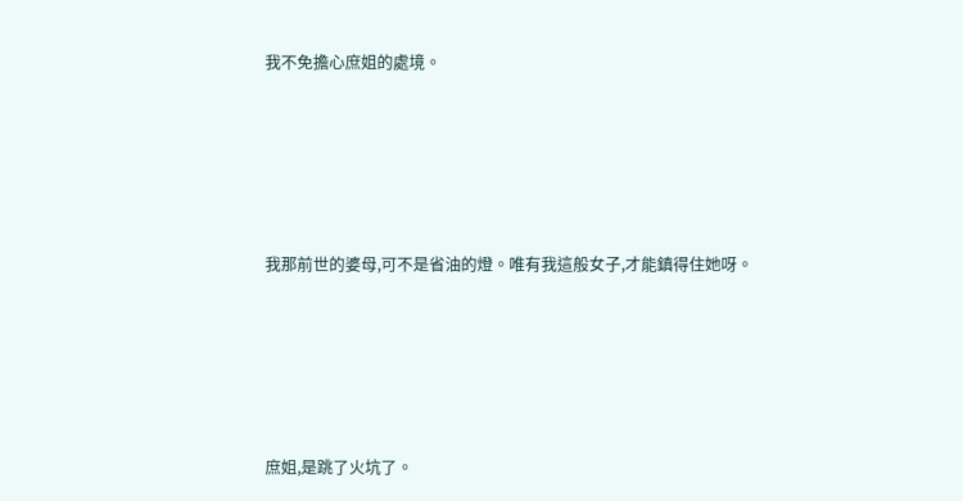我不免擔心庶姐的處境。





我那前世的婆母,可不是省油的燈。唯有我這般女子,才能鎮得住她呀。





庶姐,是跳了火坑了。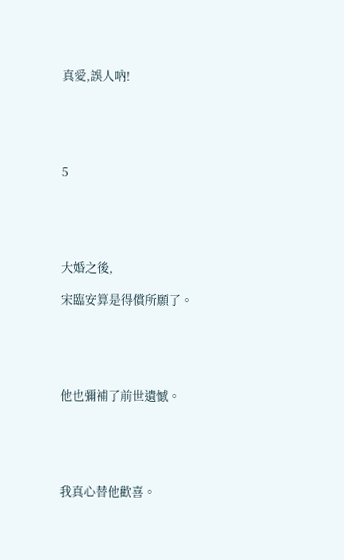真愛,誤人吶!





5





大婚之後,

宋臨安算是得償所願了。





他也彌補了前世遺憾。





我真心替他歡喜。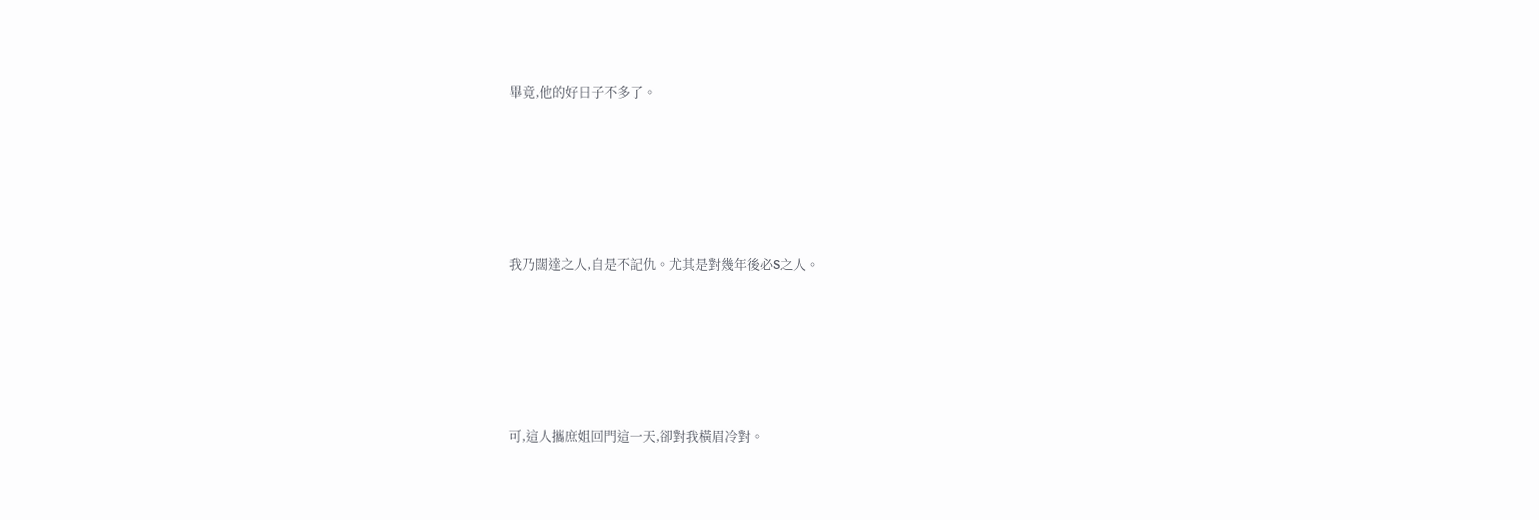畢竟,他的好日子不多了。





我乃闊達之人,自是不記仇。尤其是對幾年後必S之人。





可,這人攜庶姐回門這一天,卻對我橫眉冷對。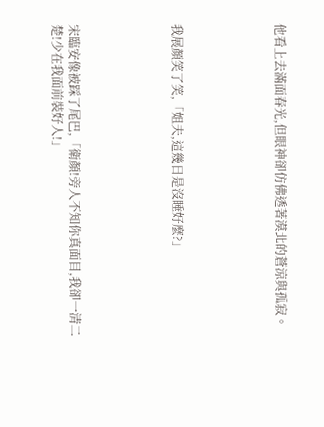他看上去滿面春光,但眼神卻仿佛透著漠北的蒼涼與孤寂。





我展顏笑了笑,「姐夫,這幾日是沒睡好麼?」





宋臨安像被踩了尾巴,「衛顏!旁人不知你真面目,我卻一清二楚!少在我面前裝好人!」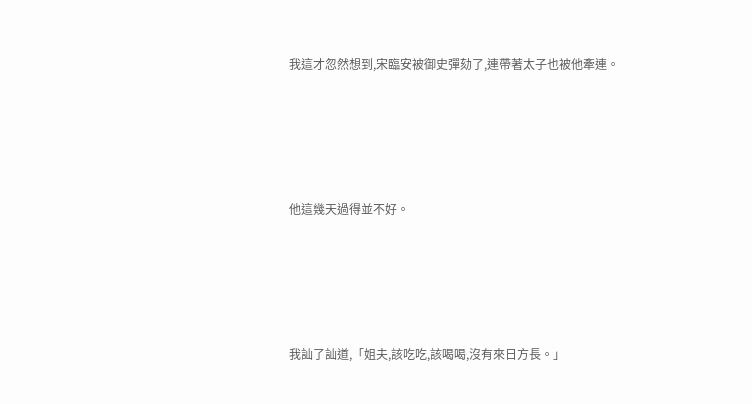我這才忽然想到,宋臨安被御史彈劾了,連帶著太子也被他牽連。





他這幾天過得並不好。





我訕了訕道,「姐夫,該吃吃,該喝喝,沒有來日方長。」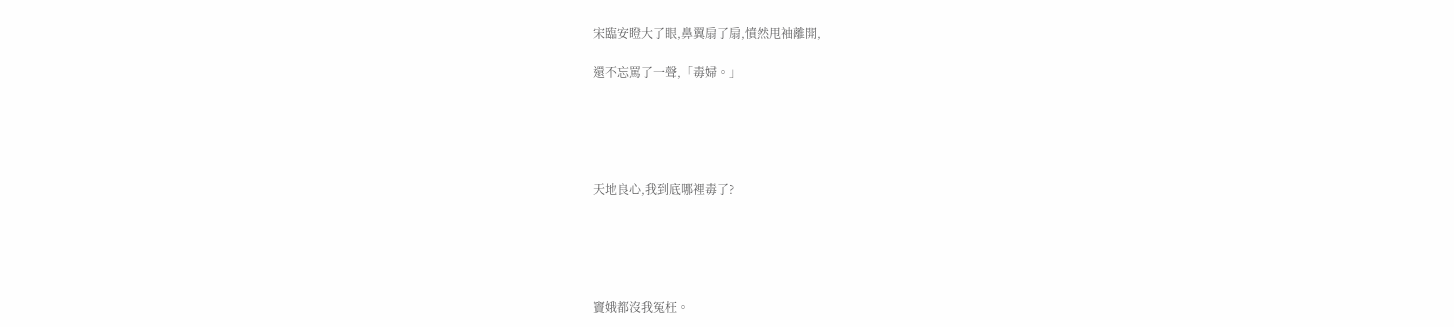宋臨安瞪大了眼,鼻翼扇了扇,憤然甩袖離開,

還不忘罵了一聲,「毒婦。」





天地良心,我到底哪裡毒了?





竇娥都沒我冤枉。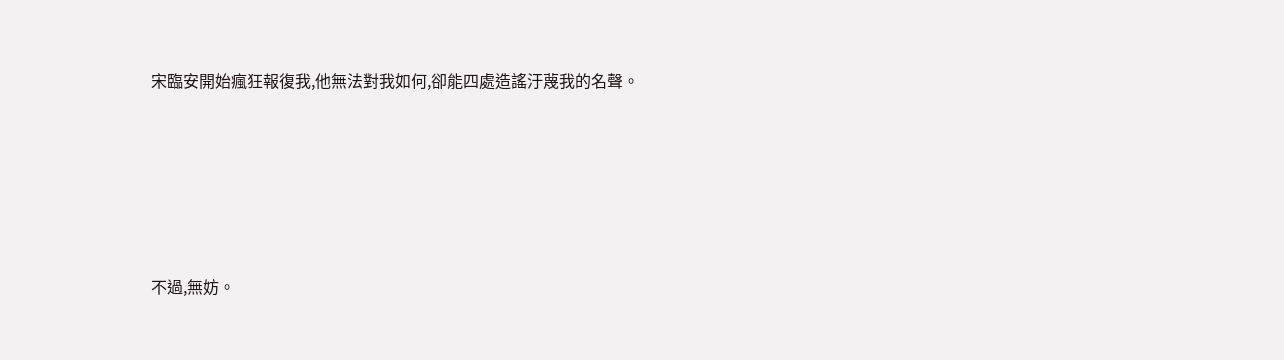宋臨安開始瘋狂報復我,他無法對我如何,卻能四處造謠汙蔑我的名聲。





不過,無妨。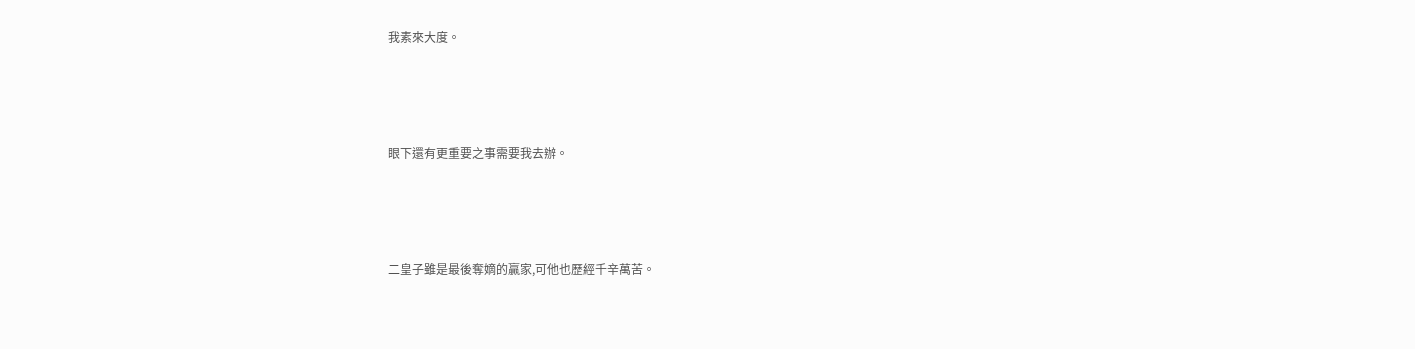我素來大度。





眼下還有更重要之事需要我去辦。





二皇子雖是最後奪嫡的贏家,可他也歷經千辛萬苦。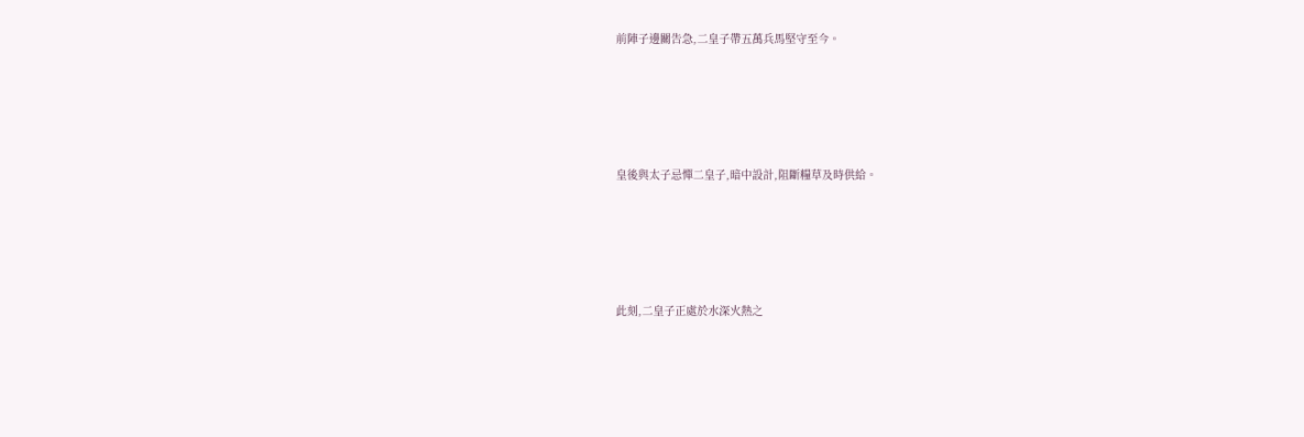前陣子邊關告急,二皇子帶五萬兵馬堅守至今。





皇後與太子忌憚二皇子,暗中設計,阻斷糧草及時供給。





此刻,二皇子正處於水深火熱之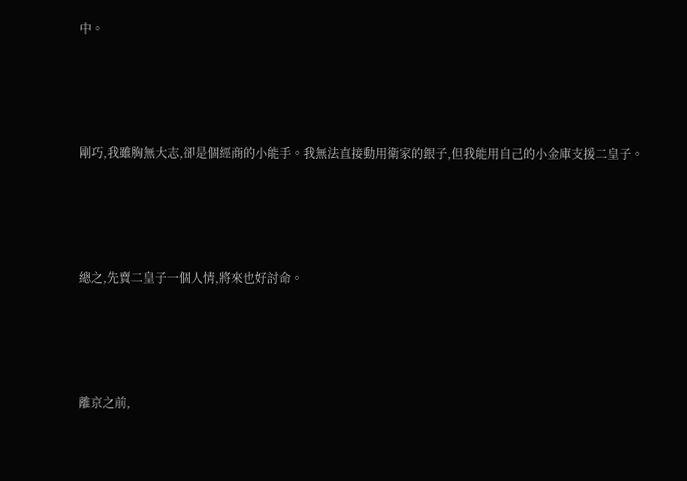中。





剛巧,我雖胸無大志,卻是個經商的小能手。我無法直接動用衛家的銀子,但我能用自己的小金庫支援二皇子。





總之,先賣二皇子一個人情,將來也好討命。





離京之前,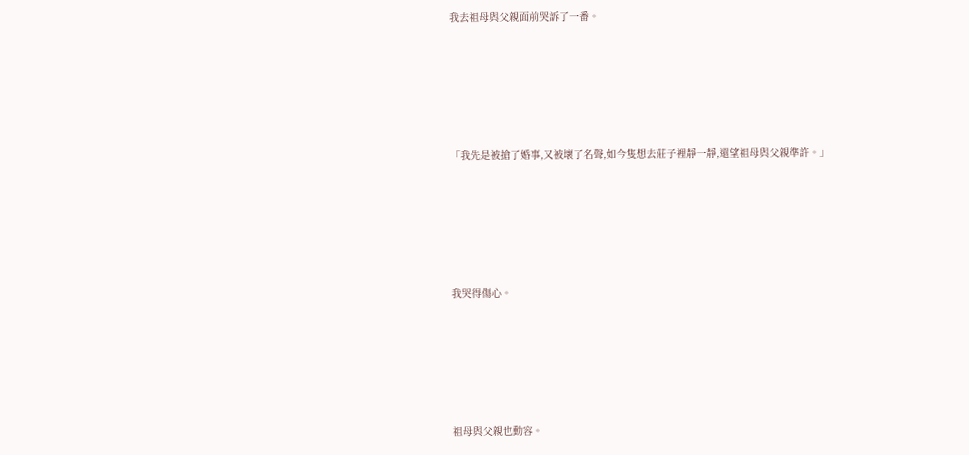我去祖母與父親面前哭訴了一番。





「我先是被搶了婚事,又被壞了名聲,如今隻想去莊子裡靜一靜,還望祖母與父親準許。」





我哭得傷心。





祖母與父親也動容。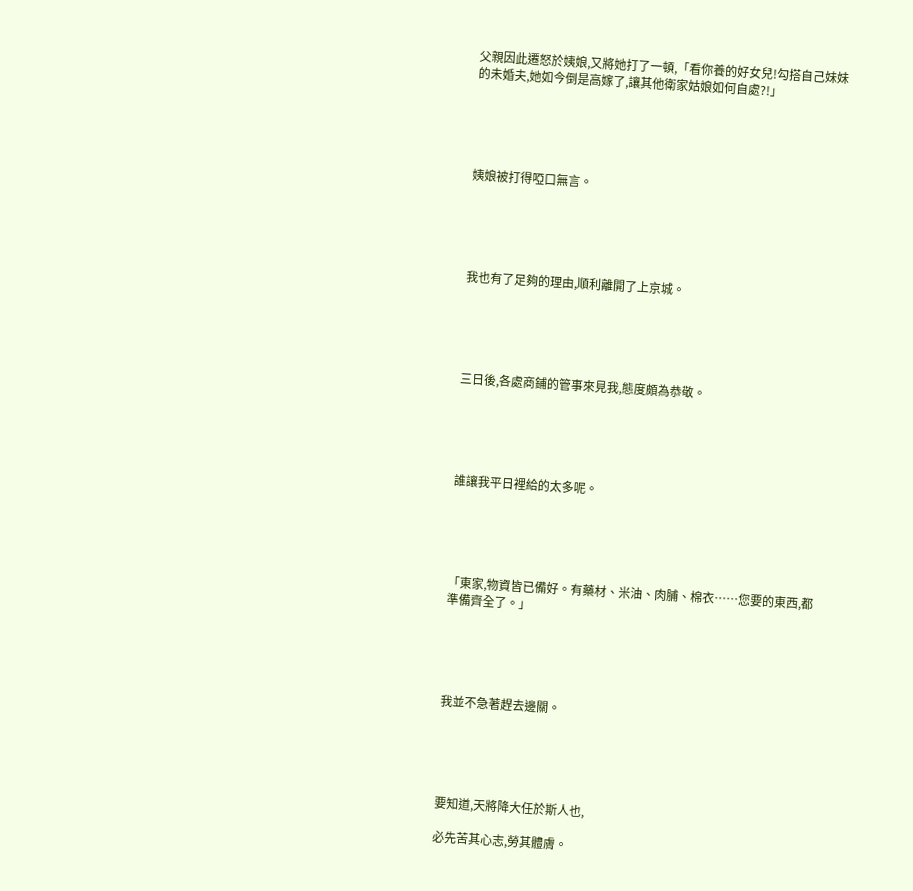父親因此遷怒於姨娘,又將她打了一頓,「看你養的好女兒!勾搭自己妹妹的未婚夫,她如今倒是高嫁了,讓其他衛家姑娘如何自處?!」





姨娘被打得啞口無言。





我也有了足夠的理由,順利離開了上京城。





三日後,各處商鋪的管事來見我,態度頗為恭敬。





誰讓我平日裡給的太多呢。





「東家,物資皆已備好。有藥材、米油、肉脯、棉衣……您要的東西,都準備齊全了。」





我並不急著趕去邊關。





要知道,天將降大任於斯人也,

必先苦其心志,勞其體膚。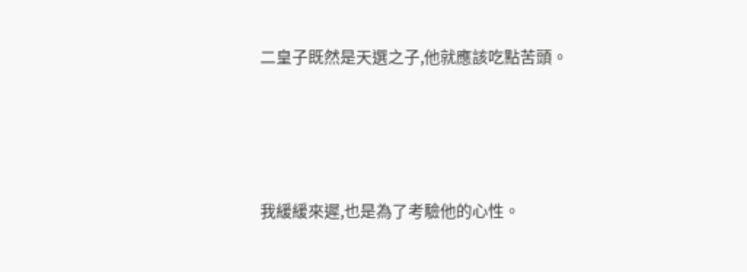二皇子既然是天選之子,他就應該吃點苦頭。





我緩緩來遲,也是為了考驗他的心性。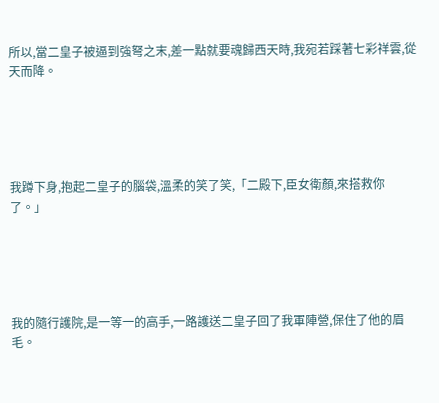所以,當二皇子被逼到強弩之末,差一點就要魂歸西天時,我宛若踩著七彩祥雲,從天而降。





我蹲下身,抱起二皇子的腦袋,溫柔的笑了笑,「二殿下,臣女衛顏,來搭救你了。」





我的隨行護院,是一等一的高手,一路護送二皇子回了我軍陣營,保住了他的眉毛。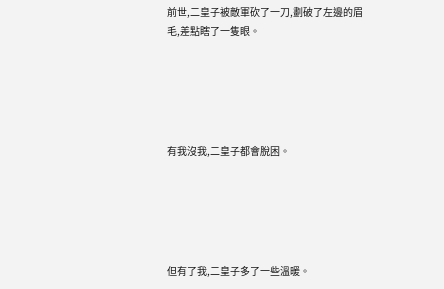前世,二皇子被敵軍砍了一刀,劃破了左邊的眉毛,差點瞎了一隻眼。





有我沒我,二皇子都會脫困。





但有了我,二皇子多了一些溫暖。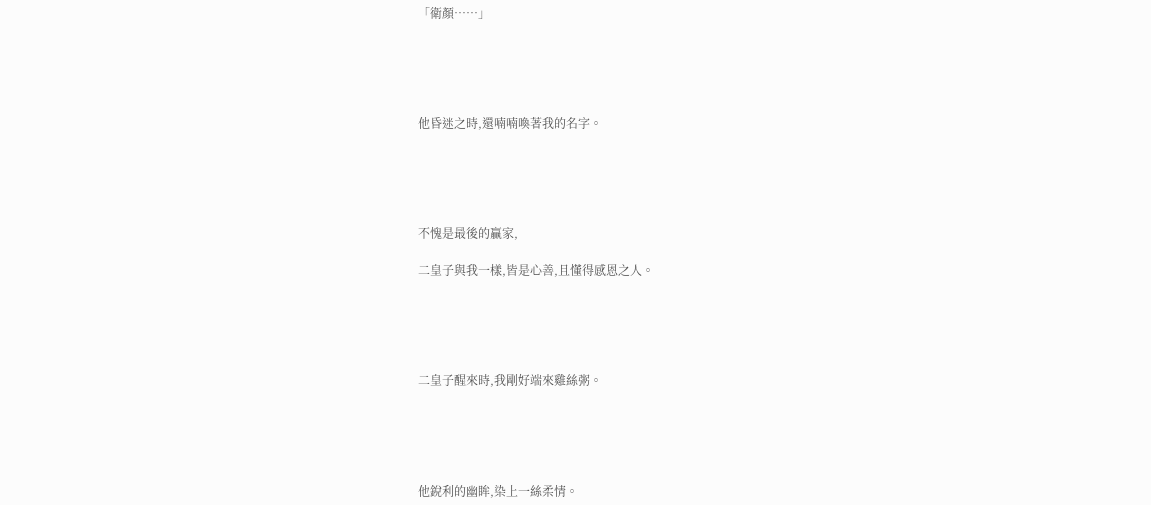「衛顏……」





他昏迷之時,還喃喃喚著我的名字。





不愧是最後的贏家,

二皇子與我一樣,皆是心善,且懂得感恩之人。





二皇子醒來時,我剛好端來雞絲粥。





他銳利的幽眸,染上一絲柔情。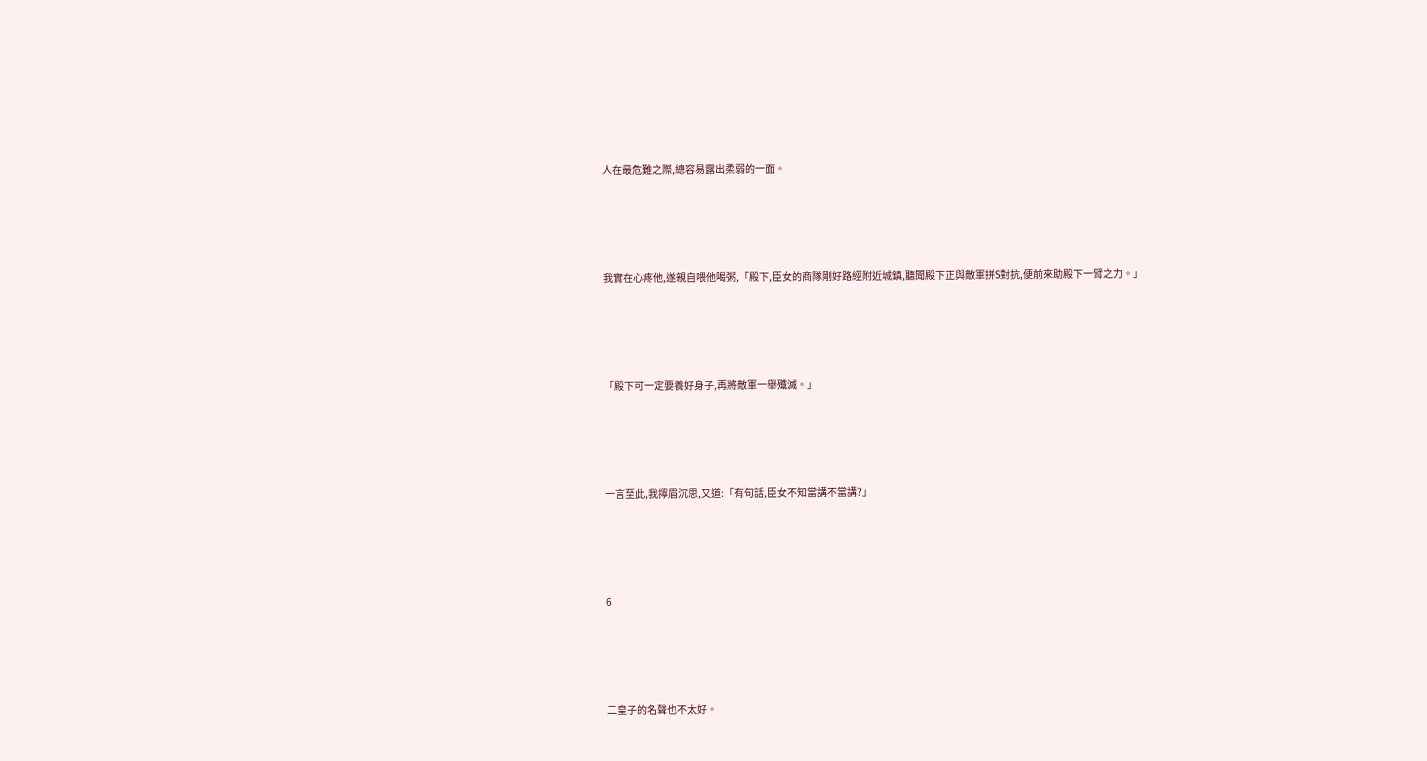人在最危難之際,總容易露出柔弱的一面。





我實在心疼他,遂親自喂他喝粥,「殿下,臣女的商隊剛好路經附近城鎮,聽聞殿下正與敵軍拼S對抗,便前來助殿下一臂之力。」





「殿下可一定要養好身子,再將敵軍一舉殲滅。」





一言至此,我擰眉沉思,又道:「有句話,臣女不知當講不當講?」





6





二皇子的名聲也不太好。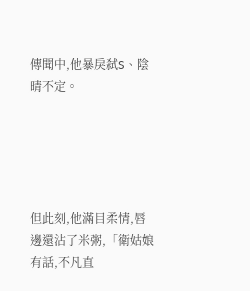傳聞中,他暴戾弑S、陰晴不定。





但此刻,他滿目柔情,唇邊還沾了米粥,「衛姑娘有話,不凡直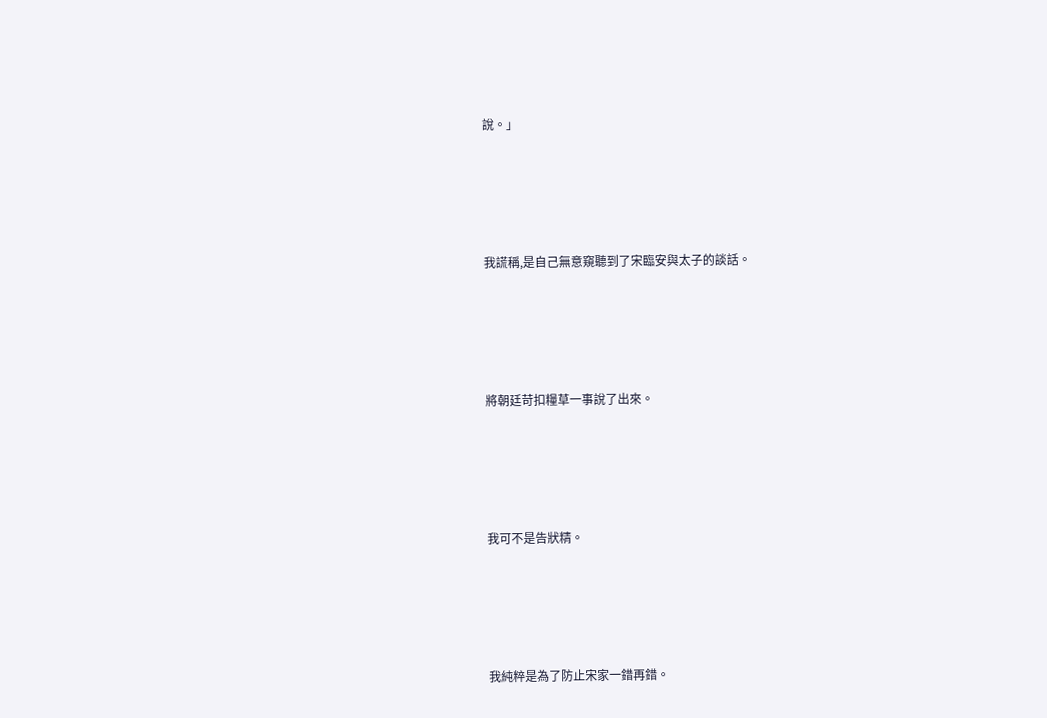說。」





我謊稱,是自己無意窺聽到了宋臨安與太子的談話。





將朝廷苛扣糧草一事說了出來。





我可不是告狀精。





我純粹是為了防止宋家一錯再錯。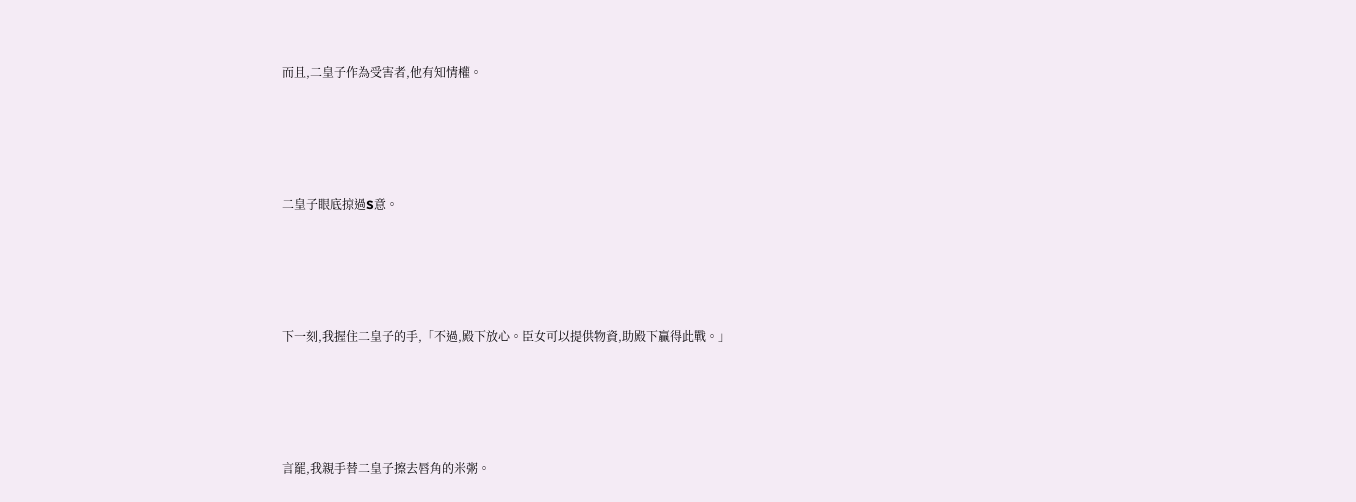而且,二皇子作為受害者,他有知情權。





二皇子眼底掠過S意。





下一刻,我握住二皇子的手,「不過,殿下放心。臣女可以提供物資,助殿下贏得此戰。」





言罷,我親手替二皇子擦去唇角的米粥。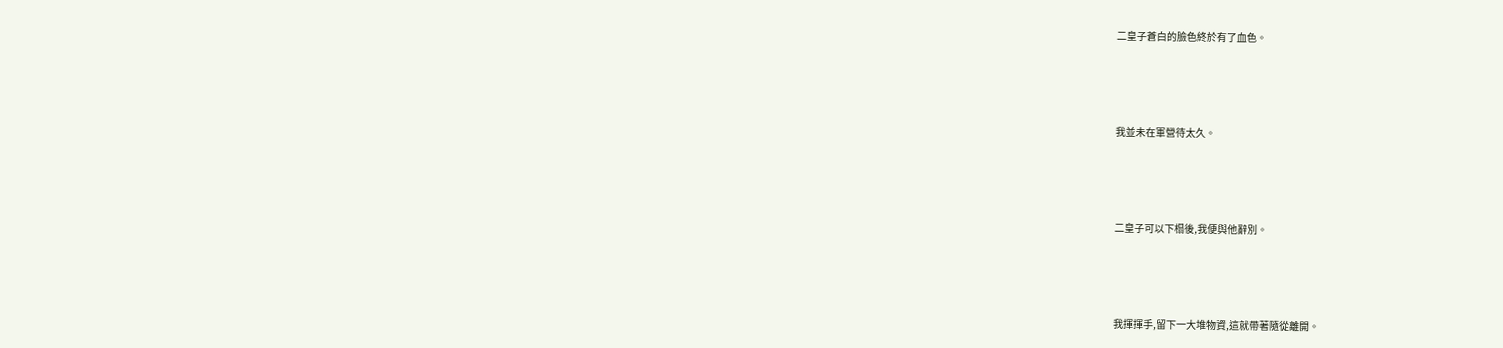二皇子蒼白的臉色終於有了血色。





我並未在軍營待太久。





二皇子可以下榻後,我便與他辭別。





我揮揮手,留下一大堆物資,這就帶著隨從離開。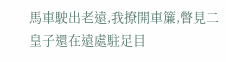馬車駛出老遠,我撩開車簾,瞥見二皇子還在遠處駐足目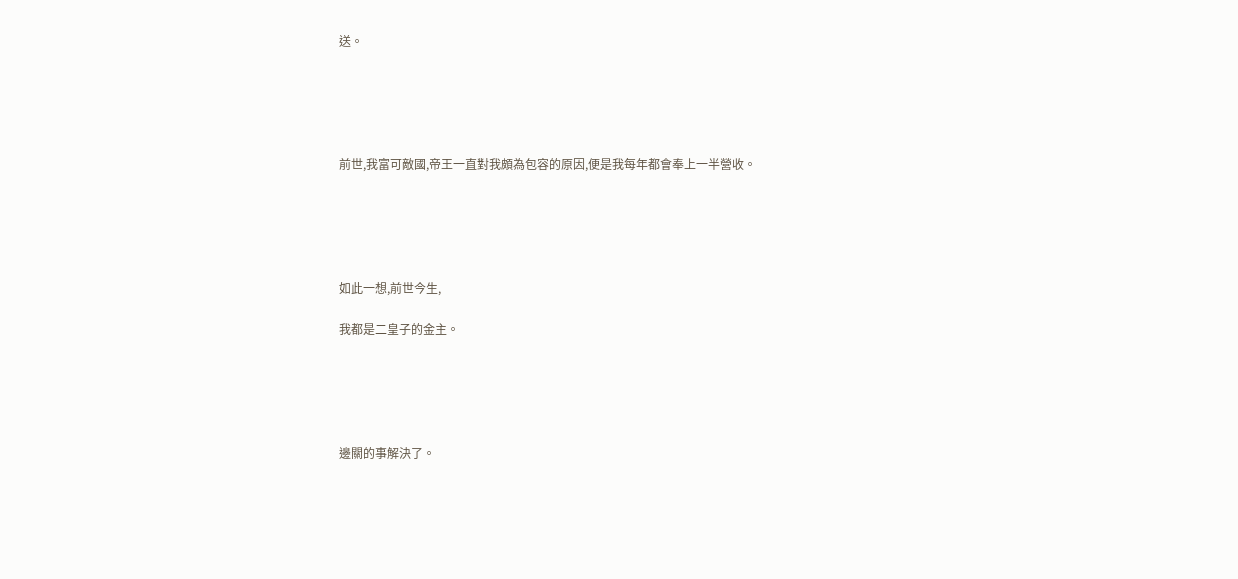送。





前世,我富可敵國,帝王一直對我頗為包容的原因,便是我每年都會奉上一半營收。





如此一想,前世今生,

我都是二皇子的金主。





邊關的事解決了。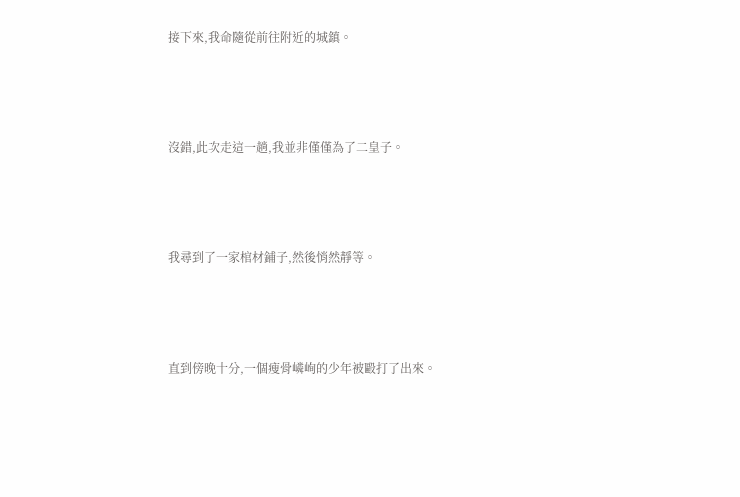接下來,我命隨從前往附近的城鎮。





沒錯,此次走這一趟,我並非僅僅為了二皇子。





我尋到了一家棺材鋪子,然後悄然靜等。





直到傍晚十分,一個瘦骨嶙峋的少年被毆打了出來。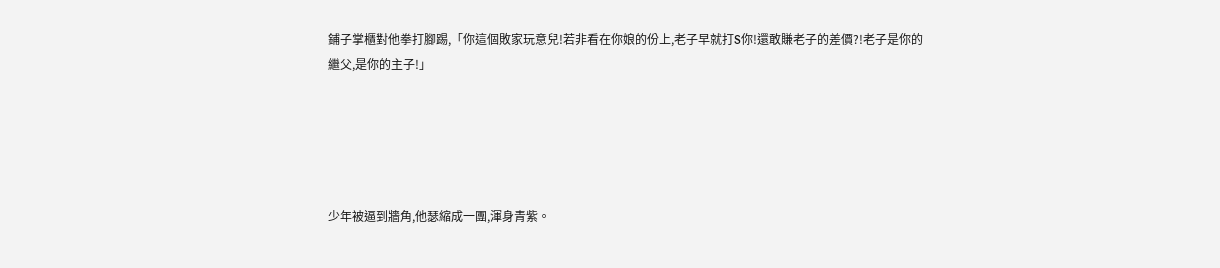鋪子掌櫃對他拳打腳踢,「你這個敗家玩意兒!若非看在你娘的份上,老子早就打S你!還敢賺老子的差價?!老子是你的繼父,是你的主子!」





少年被逼到牆角,他瑟縮成一團,渾身青紫。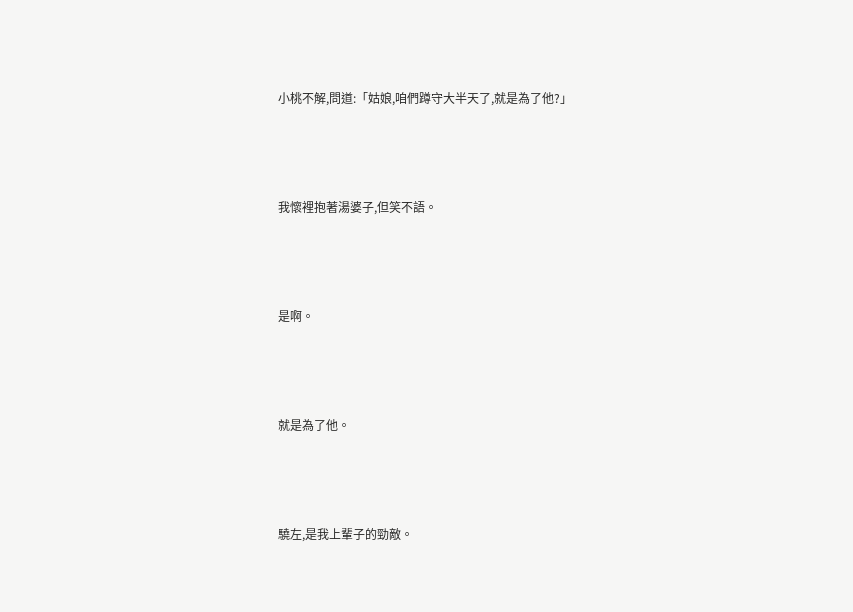小桃不解,問道:「姑娘,咱們蹲守大半天了,就是為了他?」





我懷裡抱著湯婆子,但笑不語。





是啊。





就是為了他。





驍左,是我上輩子的勁敵。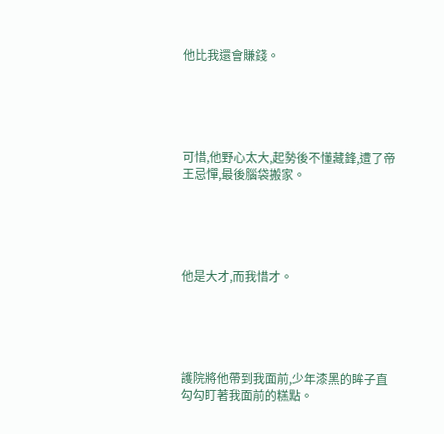他比我還會賺錢。





可惜,他野心太大,起勢後不懂藏鋒,遭了帝王忌憚,最後腦袋搬家。





他是大才,而我惜才。





護院將他帶到我面前,少年漆黑的眸子直勾勾盯著我面前的糕點。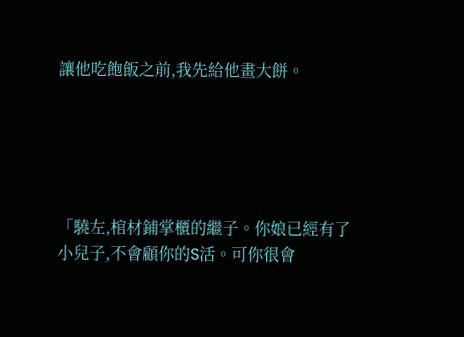讓他吃飽飯之前,我先給他畫大餅。





「驍左,棺材鋪掌櫃的繼子。你娘已經有了小兒子,不會顧你的S活。可你很會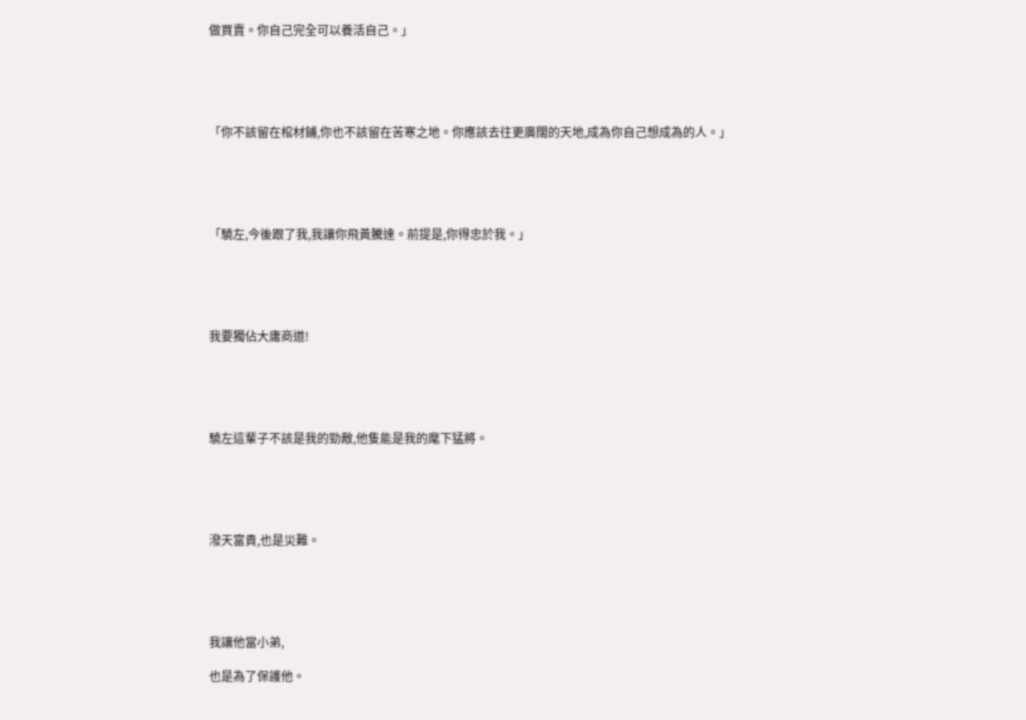做買賣。你自己完全可以養活自己。」





「你不該留在棺材鋪,你也不該留在苦寒之地。你應該去往更廣闊的天地,成為你自己想成為的人。」





「驍左,今後跟了我,我讓你飛黃騰達。前提是,你得忠於我。」





我要獨佔大庸商道!





驍左這輩子不該是我的勁敵,他隻能是我的麾下猛將。





潑天富貴,也是災難。





我讓他當小弟,

也是為了保護他。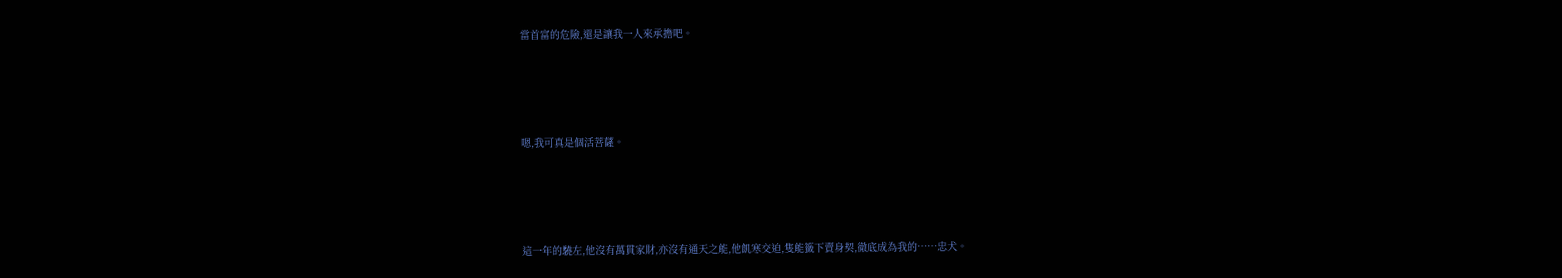當首富的危險,還是讓我一人來承擔吧。





嗯,我可真是個活菩薩。





這一年的驍左,他沒有萬貫家財,亦沒有通天之能,他飢寒交迫,隻能籤下賣身契,徹底成為我的……忠犬。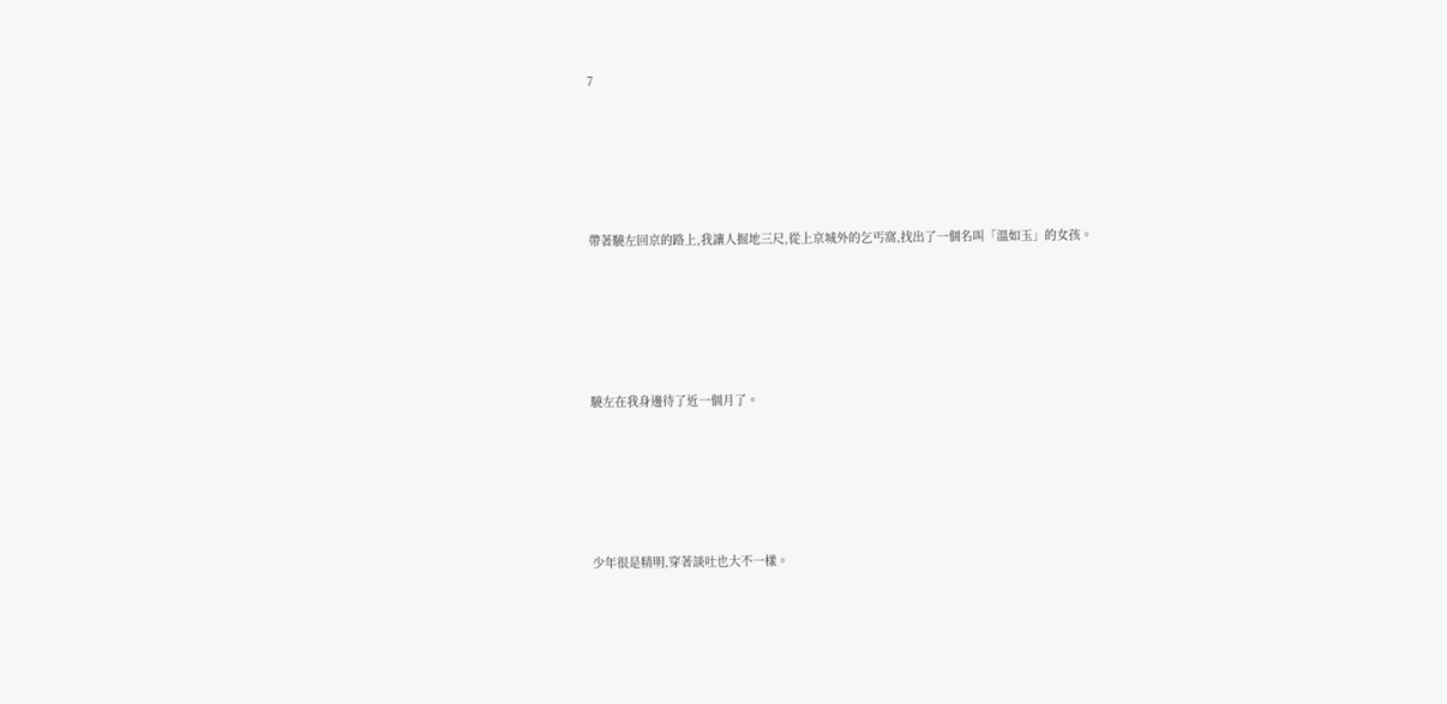7





帶著驍左回京的路上,我讓人掘地三尺,從上京城外的乞丐窩,找出了一個名叫「溫如玉」的女孩。





驍左在我身邊待了近一個月了。





少年很是精明,穿著談吐也大不一樣。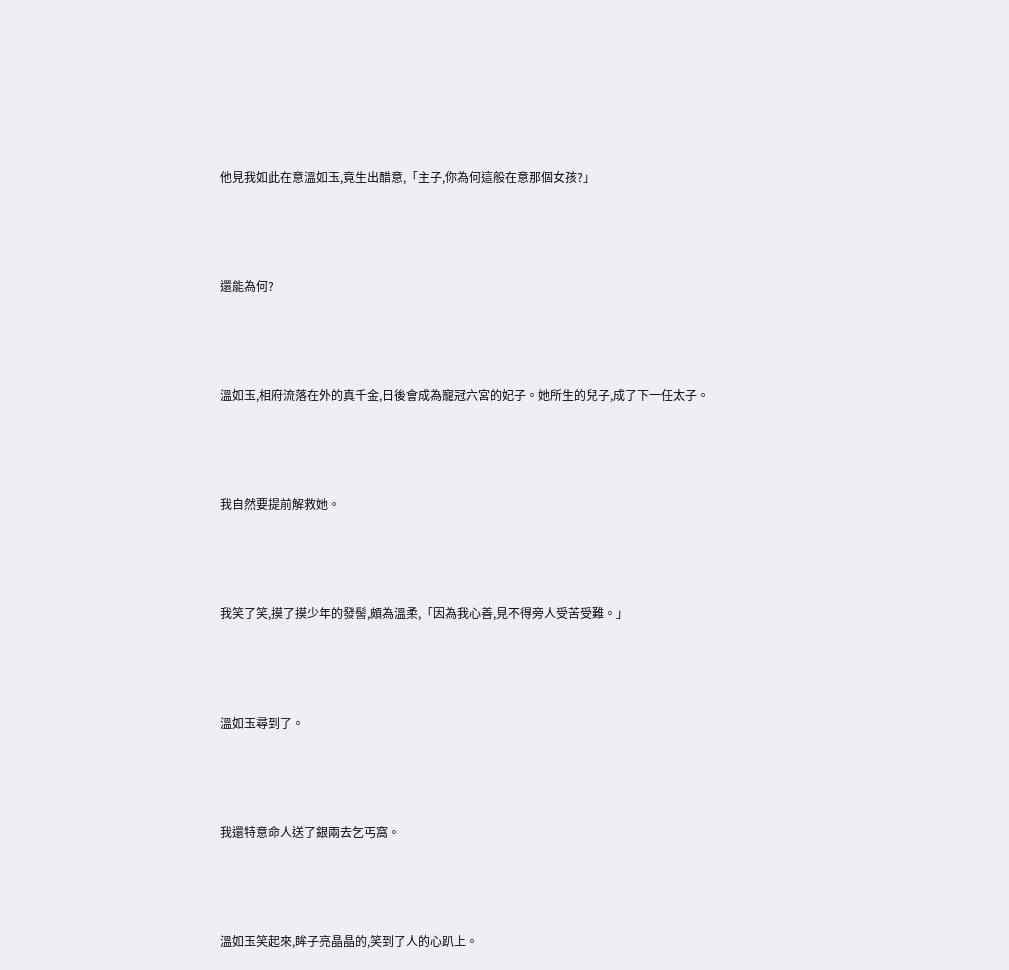他見我如此在意溫如玉,竟生出醋意,「主子,你為何這般在意那個女孩?」





還能為何?





溫如玉,相府流落在外的真千金,日後會成為寵冠六宮的妃子。她所生的兒子,成了下一任太子。





我自然要提前解救她。





我笑了笑,摸了摸少年的發髻,頗為溫柔,「因為我心善,見不得旁人受苦受難。」





溫如玉尋到了。





我還特意命人送了銀兩去乞丐窩。





溫如玉笑起來,眸子亮晶晶的,笑到了人的心趴上。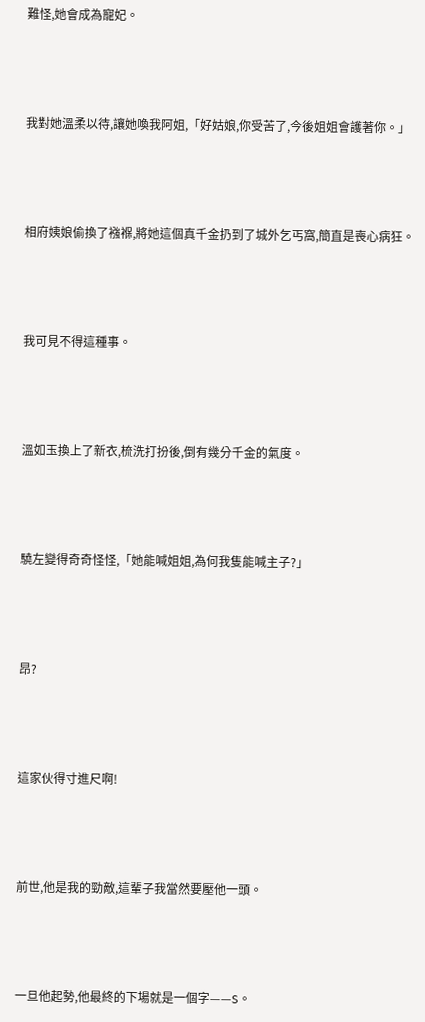難怪,她會成為寵妃。





我對她溫柔以待,讓她喚我阿姐,「好姑娘,你受苦了,今後姐姐會護著你。」





相府姨娘偷換了襁褓,將她這個真千金扔到了城外乞丐窩,簡直是喪心病狂。





我可見不得這種事。





溫如玉換上了新衣,梳洗打扮後,倒有幾分千金的氣度。





驍左變得奇奇怪怪,「她能喊姐姐,為何我隻能喊主子?」





昂?





這家伙得寸進尺啊!





前世,他是我的勁敵,這輩子我當然要壓他一頭。





一旦他起勢,他最終的下場就是一個字——S。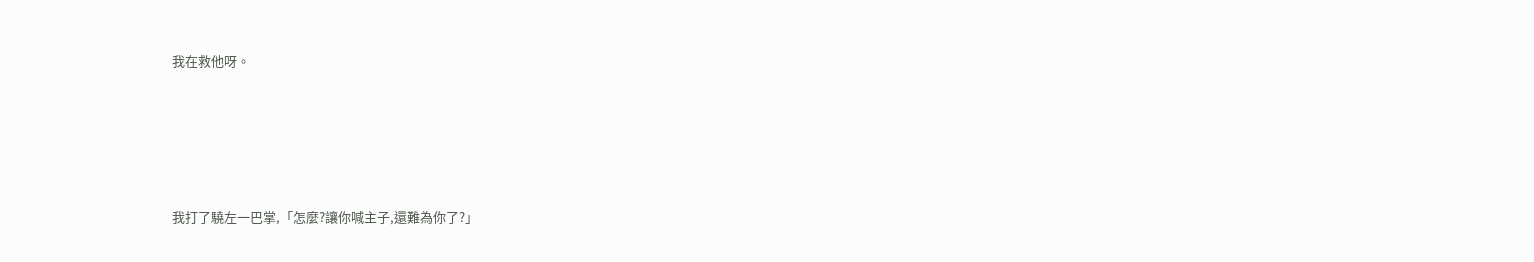我在救他呀。





我打了驍左一巴掌,「怎麼?讓你喊主子,還難為你了?」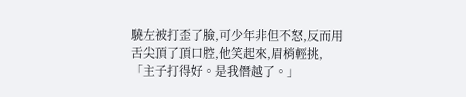驍左被打歪了臉,可少年非但不怒,反而用舌尖頂了頂口腔,他笑起來,眉梢輕挑,「主子打得好。是我僭越了。」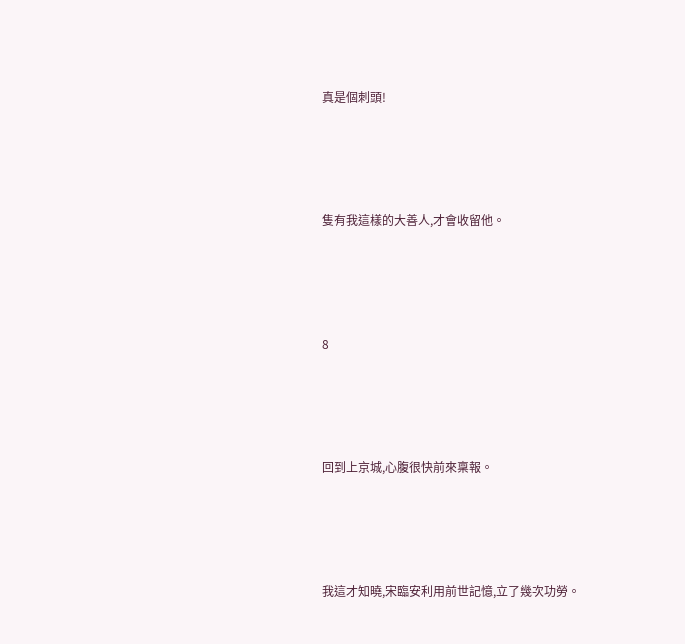真是個刺頭!





隻有我這樣的大善人,才會收留他。





8





回到上京城,心腹很快前來稟報。





我這才知曉,宋臨安利用前世記憶,立了幾次功勞。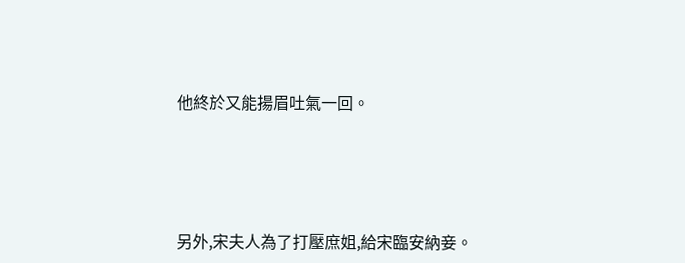他終於又能揚眉吐氣一回。





另外,宋夫人為了打壓庶姐,給宋臨安納妾。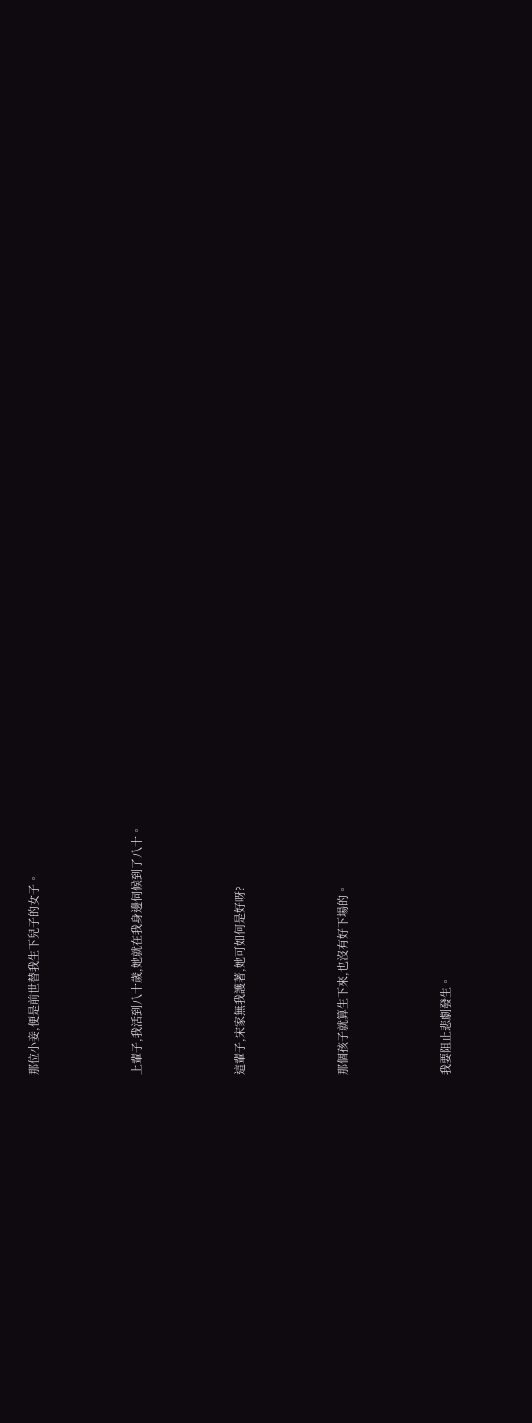那位小妾,便是前世替我生下兒子的女子。





上輩子,我活到八十歲,她就在我身邊伺候到了八十。





這輩子,宋家無我護著,她可如何是好呀?





那個孩子就算生下來,也沒有好下場的。





我要阻止悲劇發生。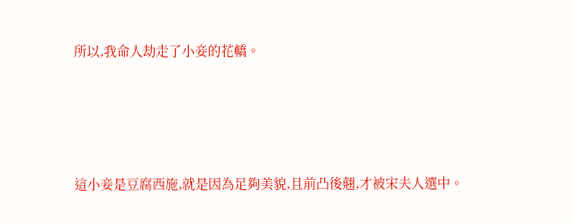所以,我命人劫走了小妾的花轎。





這小妾是豆腐西施,就是因為足夠美貌,且前凸後翹,才被宋夫人選中。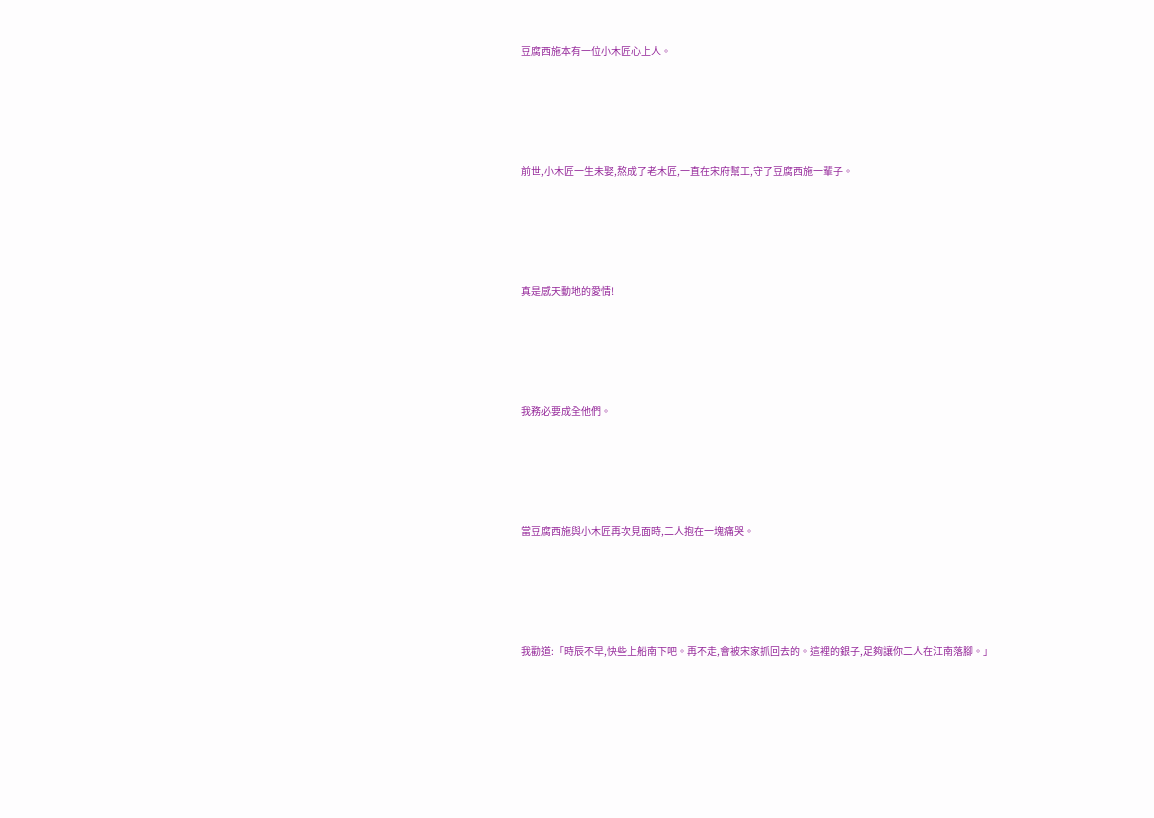豆腐西施本有一位小木匠心上人。





前世,小木匠一生未娶,熬成了老木匠,一直在宋府幫工,守了豆腐西施一輩子。





真是感天動地的愛情!





我務必要成全他們。





當豆腐西施與小木匠再次見面時,二人抱在一塊痛哭。





我勸道:「時辰不早,快些上船南下吧。再不走,會被宋家抓回去的。這裡的銀子,足夠讓你二人在江南落腳。」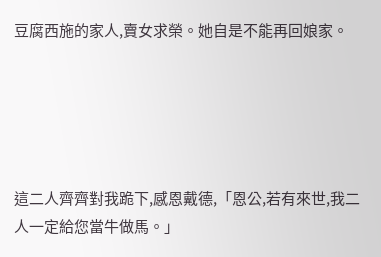豆腐西施的家人,賣女求榮。她自是不能再回娘家。





這二人齊齊對我跪下,感恩戴德,「恩公,若有來世,我二人一定給您當牛做馬。」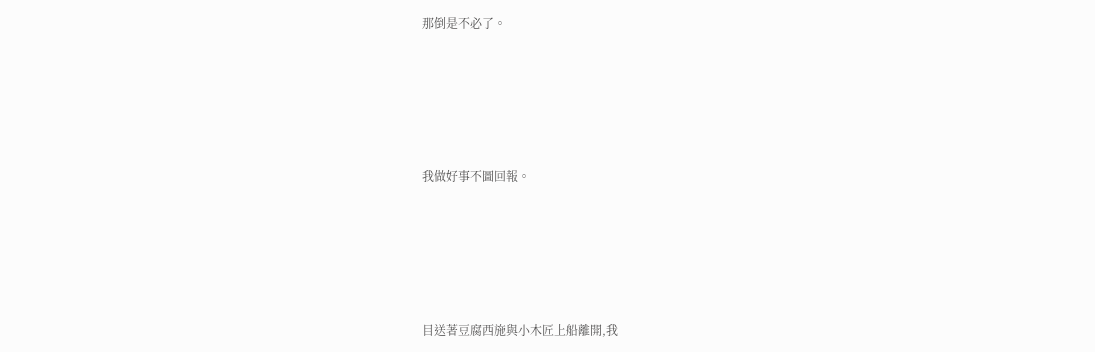那倒是不必了。





我做好事不圖回報。





目送著豆腐西施與小木匠上船離開,我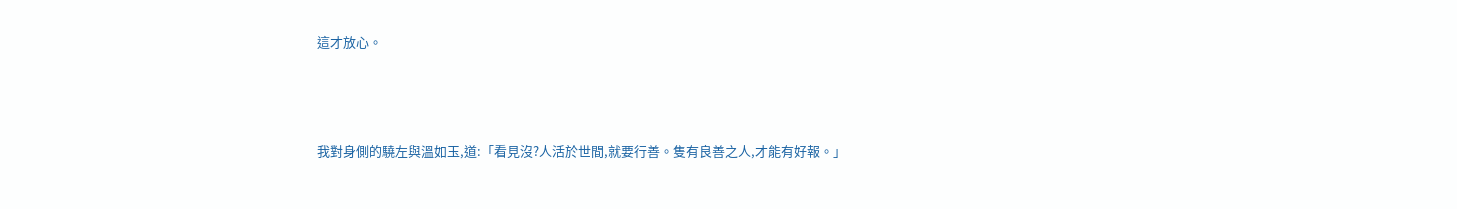這才放心。





我對身側的驍左與溫如玉,道:「看見沒?人活於世間,就要行善。隻有良善之人,才能有好報。」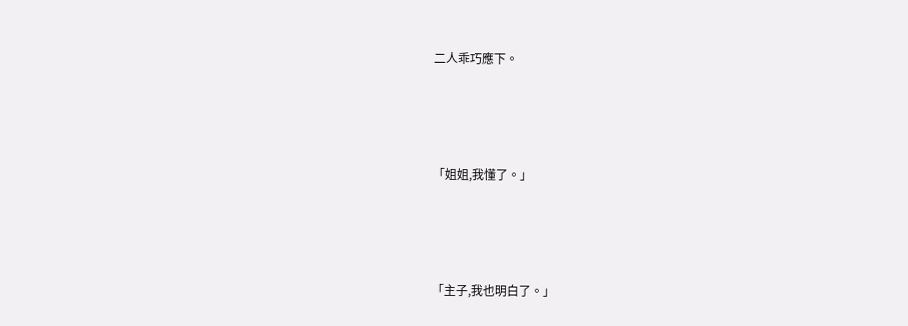二人乖巧應下。





「姐姐,我懂了。」





「主子,我也明白了。」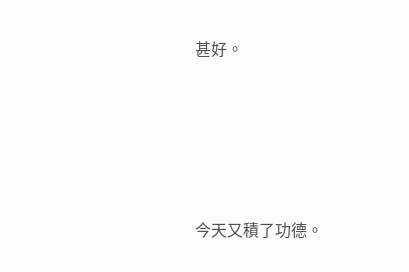甚好。





今天又積了功德。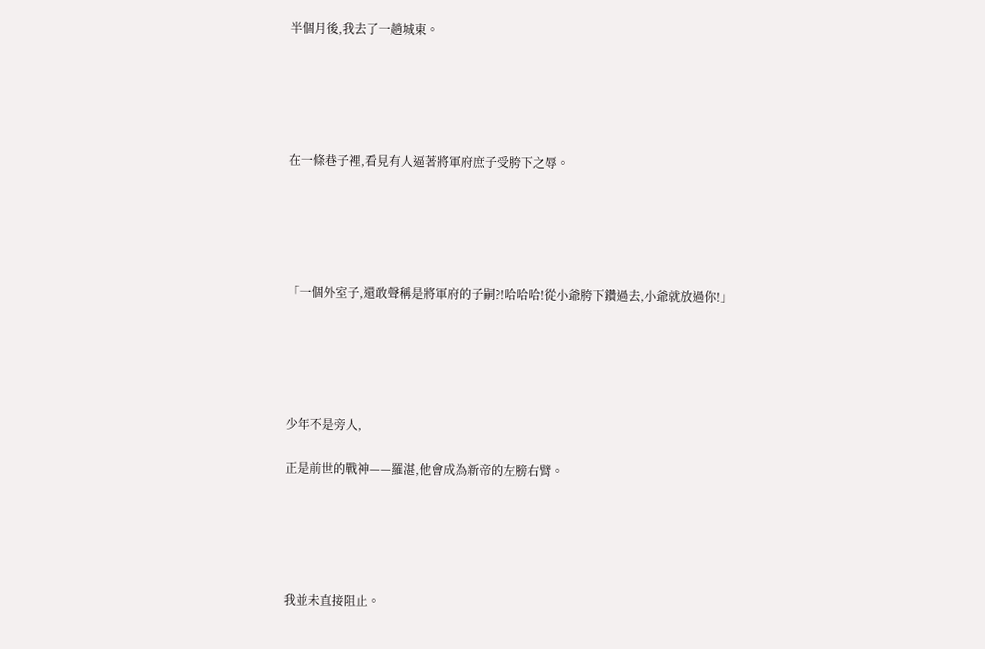半個月後,我去了一趟城東。





在一條巷子裡,看見有人逼著將軍府庶子受胯下之辱。





「一個外室子,還敢聲稱是將軍府的子嗣?!哈哈哈!從小爺胯下鑽過去,小爺就放過你!」





少年不是旁人,

正是前世的戰神——羅湛,他會成為新帝的左膀右臂。





我並未直接阻止。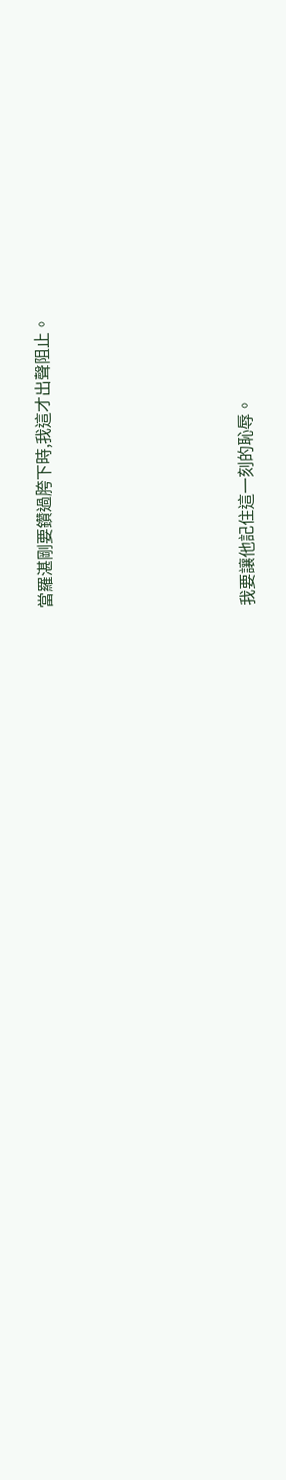當羅湛剛要鑽過胯下時,我這才出聲阻止。





我要讓他記住這一刻的恥辱。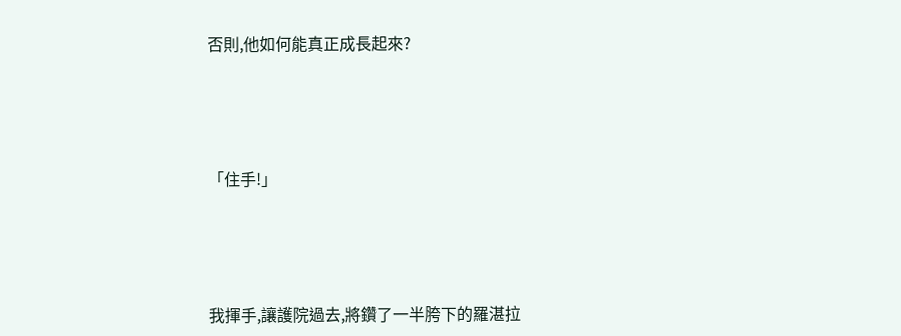否則,他如何能真正成長起來?





「住手!」





我揮手,讓護院過去,將鑽了一半胯下的羅湛拉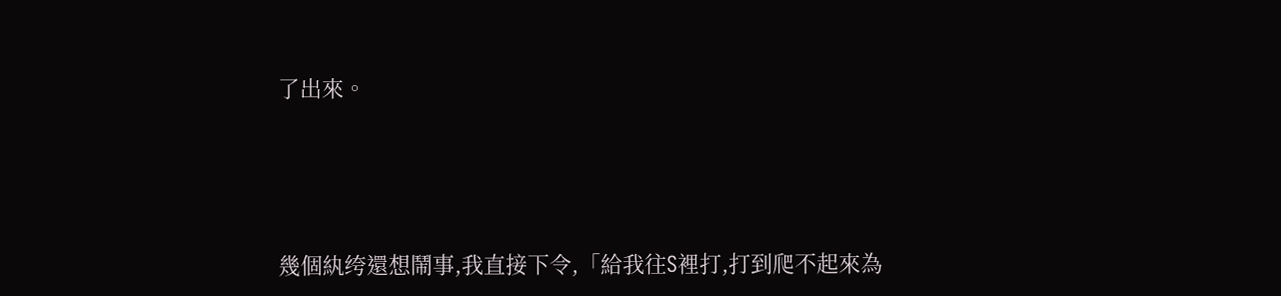了出來。





幾個紈绔還想鬧事,我直接下令,「給我往S裡打,打到爬不起來為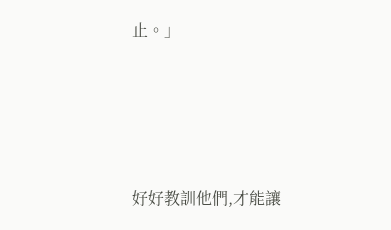止。」





好好教訓他們,才能讓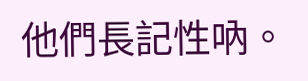他們長記性吶。